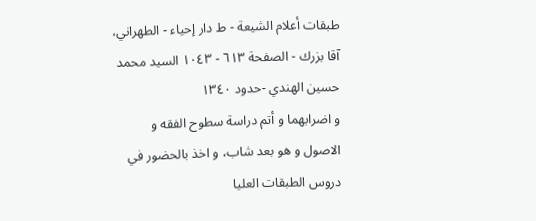طبقات أعلام الشيعة - ط دار إحياء - الطهراني، آقا بزرك - الصفحة ٦١٣ - ١٠٤٣ السيد محمد حسين الهندي -حدود ١٣٤٠
و اضرابهما و أتم دراسة سطوح الفقه و الاصول و هو بعد شاب، و اخذ بالحضور في دروس الطبقات العليا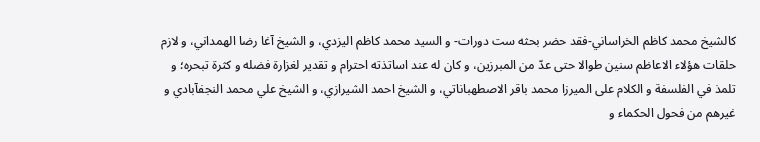كالشيخ محمد كاظم الخراساني-فقد حضر بحثه ست دورات- و السيد محمد كاظم اليزدي، و الشيخ آغا رضا الهمداني، و لازم حلقات هؤلاء الاعاظم سنين طوالا حتى عدّ من المبرزين، و كان له عند اساتذته احترام و تقدير لغزارة فضله و كثرة تبحره؛ و تلمذ في الفلسفة و الكلام على الميرزا محمد باقر الاصطهباناتي، و الشيخ احمد الشيرازي، و الشيخ علي محمد النجفآبادي و غيرهم من فحول الحكماء و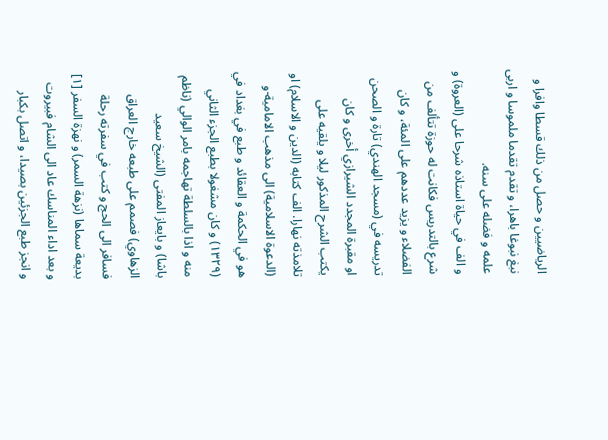الرياضيين و حصل من ذلك قسطا وافرا و نبغ نبوغا باهرا، و تقدم تقدما ملموسا و اربى علمه و فضله على سنه.
و الف في حياة استاذه شرحا على (العروة) و شرع بالتدريس فكانت له حوزة تتألف من الفضلاء و يزيد عددهم على المئة، و كان تدريسه في (مسجد الهندي) تارة و الصحن او مقبرة المجدد الشيرازي أخرى و كان يكتب الشرح المذكور ليلا و يلقيه على تلامذته نهارا. الف كتابه (الدين و الاسلام) او (الدعوة الاسلامية) الى مذهب الامامية-و هو في الحكمة و العقائد و طبع في بغداد في (١٣٢٩) و كان مشغولا بطبع الجزء الثاني منه و اذا بالسلطة تهاجمه بامر الوالي (ناظم باشا) و بايعاز المفتى (الشيخ سعيد الزهاوي) فصمم على طبعه خارج العراق فسافر الى الحج و كتب في سفرته رحلة بديعة سماها (نزهة السمر) و نهزة السفر [١] و بعد اداء المناسك عاد الى الشام فبيروت و انجز طبع الجزئين بصيدا، و اتصل بكبار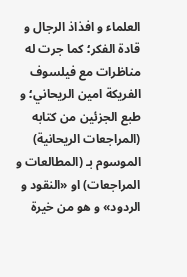العلماء و افذاذ الرجال و قادة الفكر؛ كما جرت له مناظرات مع فيلسوف الفريكة امين الريحاني؛ و طبع الجزئين من كتابه (المراجعات الريحانية) الموسوم بـ (المطالعات و المراجعات) او «النقود و الردود» و هو من خيرة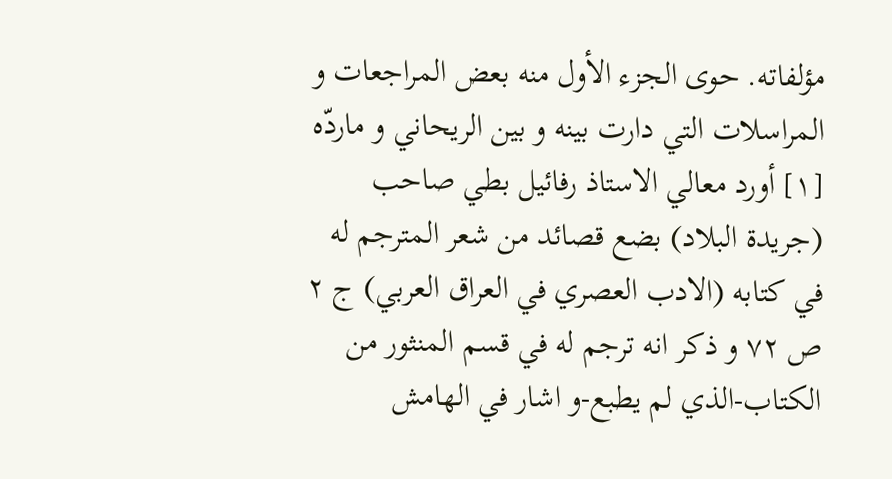مؤلفاته. حوى الجزء الأول منه بعض المراجعات و المراسلات التي دارت بينه و بين الريحاني و ماردّه
[١] أورد معالي الاستاذ رفائيل بطي صاحب (جريدة البلاد) بضع قصائد من شعر المترجم له في كتابه (الادب العصري في العراق العربي) ج ٢ ص ٧٢ و ذكر انه ترجم له في قسم المنثور من الكتاب-الذي لم يطبع-و اشار في الهامش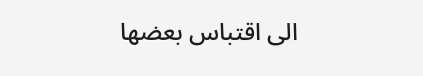الى اقتباس بعضها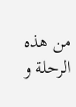من هذه الرحلة و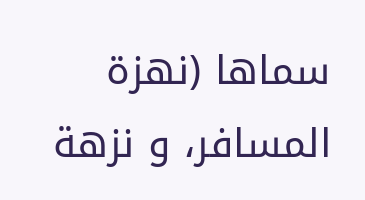سماها (نهزة المسافر، و نزهة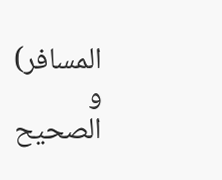المسافر) و الصحيح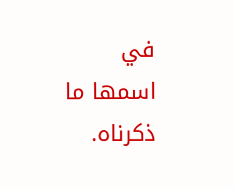في اسمها ما ذكرناه.